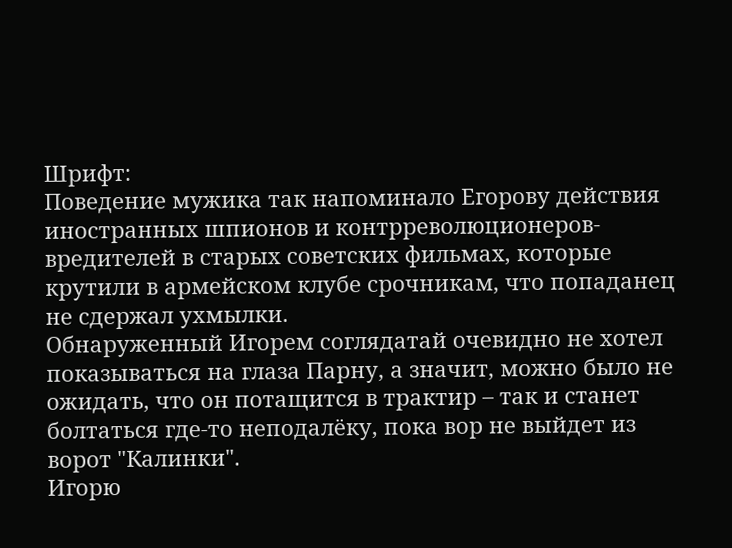Шрифт:
Поведение мужика так напоминало Егорову действия иностранных шпионов и контрреволюционеров-вредителей в старых советских фильмах, которые крутили в армейском клубе срочникам, что попаданец не сдержал ухмылки.
Обнаруженный Игорем соглядатай очевидно не хотел показываться на глаза Парну, а значит, можно было не ожидать, что он потащится в трактир – так и станет болтаться где-то неподалёку, пока вор не выйдет из ворот "Калинки".
Игорю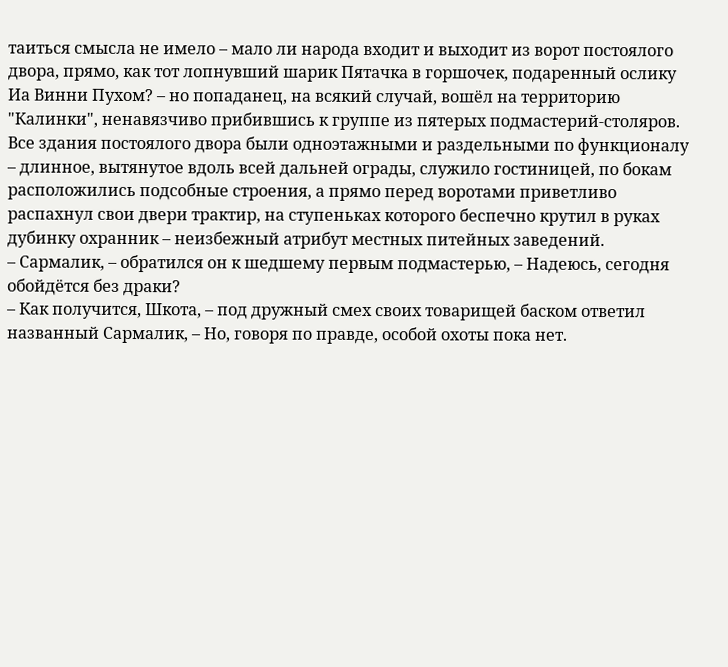таиться смысла не имело – мало ли народа входит и выходит из ворот постоялого двора, прямо, как тот лопнувший шарик Пятачка в горшочек, подаренный ослику Иа Винни Пухом? – но попаданец, на всякий случай, вошёл на территорию "Калинки", ненавязчиво прибившись к группе из пятерых подмастерий-столяров.
Все здания постоялого двора были одноэтажными и раздельными по функционалу – длинное, вытянутое вдоль всей дальней ограды, служило гостиницей, по бокам расположились подсобные строения, а прямо перед воротами приветливо распахнул свои двери трактир, на ступеньках которого беспечно крутил в руках дубинку охранник – неизбежный атрибут местных питейных заведений.
– Сармалик, – обратился он к шедшему первым подмастерью, – Надеюсь, сегодня обойдётся без драки?
– Как получится, Шкота, – под дружный смех своих товарищей баском ответил названный Сармалик, – Но, говоря по правде, особой охоты пока нет.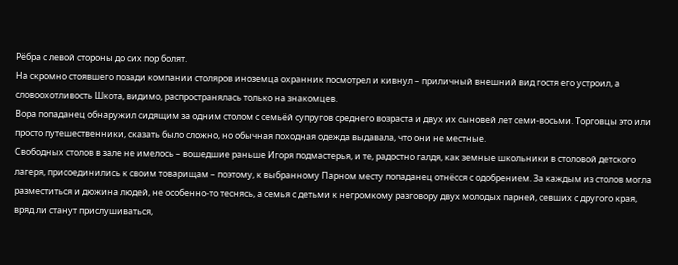Рёбра с левой стороны до сих пор болят.
На скромно стоявшего позади компании столяров иноземца охранник посмотрел и кивнул – приличный внешний вид гостя его устроил, а словоохотливость Шкота, видимо, распространялась только на знакомцев.
Вора попаданец обнаружил сидящим за одним столом с семьёй супругов среднего возраста и двух их сыновей лет семи-восьми. Торговцы это или просто путешественники, сказать было сложно, но обычная походная одежда выдавала, что они не местные.
Свободных столов в зале не имелось – вошедшие раньше Игоря подмастерья, и те, радостно галдя, как земные школьники в столовой детского лагеря, присоединились к своим товарищам – поэтому, к выбранному Парном месту попаданец отнёсся с одобрением. За каждым из столов могла разместиться и дюжина людей, не особенно-то теснясь, а семья с детьми к негромкому разговору двух молодых парней, севших с другого края, вряд ли станут прислушиваться,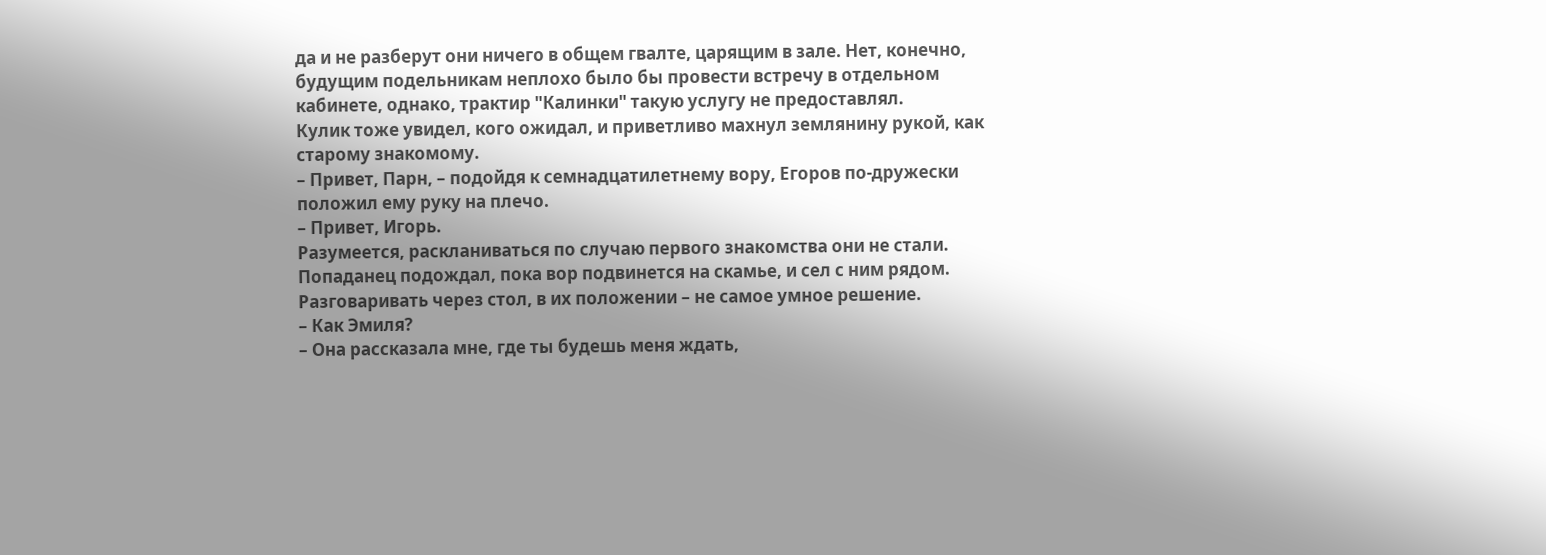да и не разберут они ничего в общем гвалте, царящим в зале. Нет, конечно, будущим подельникам неплохо было бы провести встречу в отдельном кабинете, однако, трактир "Калинки" такую услугу не предоставлял.
Кулик тоже увидел, кого ожидал, и приветливо махнул землянину рукой, как старому знакомому.
– Привет, Парн, – подойдя к семнадцатилетнему вору, Егоров по-дружески положил ему руку на плечо.
– Привет, Игорь.
Разумеется, раскланиваться по случаю первого знакомства они не стали. Попаданец подождал, пока вор подвинется на скамье, и сел с ним рядом. Разговаривать через стол, в их положении – не самое умное решение.
– Как Эмиля?
– Она рассказала мне, где ты будешь меня ждать,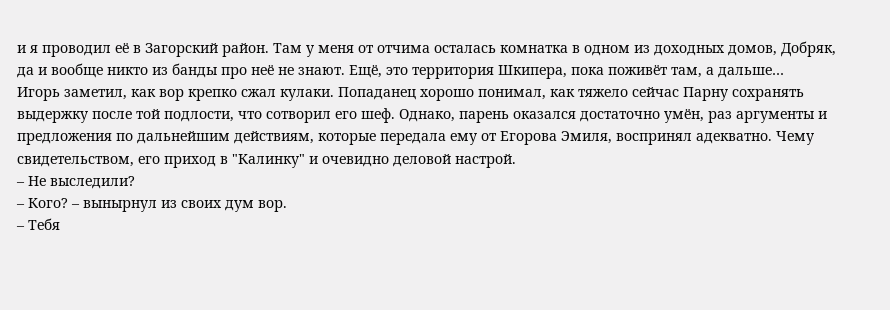и я проводил её в Загорский район. Там у меня от отчима осталась комнатка в одном из доходных домов, Добряк, да и вообще никто из банды про неё не знают. Ещё, это территория Шкипера, пока поживёт там, а дальше…
Игорь заметил, как вор крепко сжал кулаки. Попаданец хорошо понимал, как тяжело сейчас Парну сохранять выдержку после той подлости, что сотворил его шеф. Однако, парень оказался достаточно умён, раз аргументы и предложения по дальнейшим действиям, которые передала ему от Егорова Эмиля, воспринял адекватно. Чему свидетельством, его приход в "Калинку" и очевидно деловой настрой.
– Не выследили?
– Кого? – вынырнул из своих дум вор.
– Тебя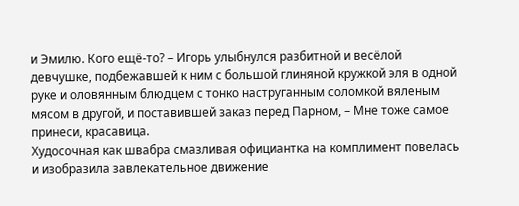и Эмилю. Кого ещё-то? – Игорь улыбнулся разбитной и весёлой девчушке, подбежавшей к ним с большой глиняной кружкой эля в одной руке и оловянным блюдцем с тонко наструганным соломкой вяленым мясом в другой, и поставившей заказ перед Парном, – Мне тоже самое принеси, красавица.
Худосочная как швабра смазливая официантка на комплимент повелась и изобразила завлекательное движение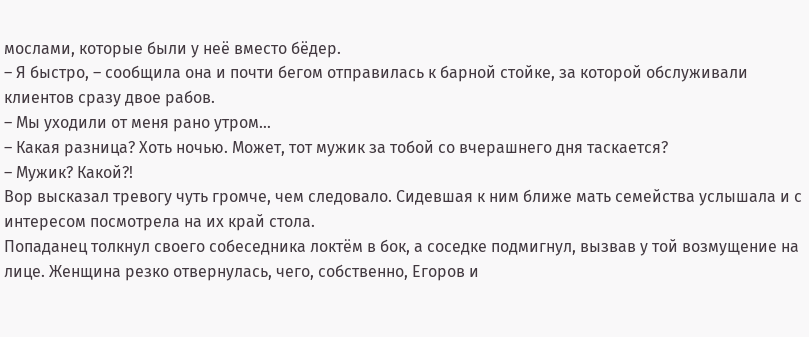мослами, которые были у неё вместо бёдер.
– Я быстро, – сообщила она и почти бегом отправилась к барной стойке, за которой обслуживали клиентов сразу двое рабов.
– Мы уходили от меня рано утром…
– Какая разница? Хоть ночью. Может, тот мужик за тобой со вчерашнего дня таскается?
– Мужик? Какой?!
Вор высказал тревогу чуть громче, чем следовало. Сидевшая к ним ближе мать семейства услышала и с интересом посмотрела на их край стола.
Попаданец толкнул своего собеседника локтём в бок, а соседке подмигнул, вызвав у той возмущение на лице. Женщина резко отвернулась, чего, собственно, Егоров и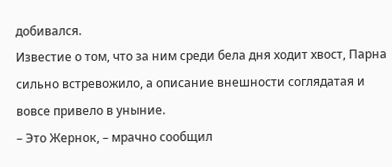добивался.
Известие о том, что за ним среди бела дня ходит хвост, Парна сильно встревожило, а описание внешности соглядатая и вовсе привело в уныние.
– Это Жернок, – мрачно сообщил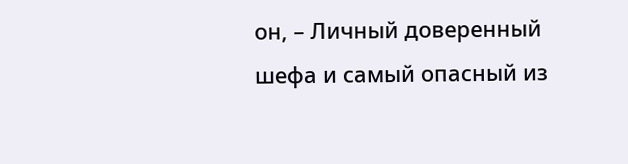он, – Личный доверенный шефа и самый опасный из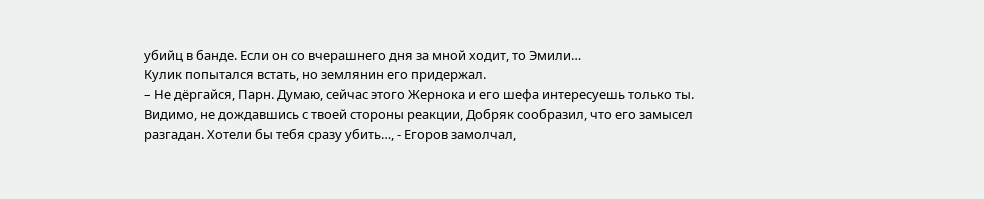убийц в банде. Если он со вчерашнего дня за мной ходит, то Эмили…
Кулик попытался встать, но землянин его придержал.
– Не дёргайся, Парн. Думаю, сейчас этого Жернока и его шефа интересуешь только ты. Видимо, не дождавшись с твоей стороны реакции, Добряк сообразил, что его замысел разгадан. Хотели бы тебя сразу убить…, - Егоров замолчал,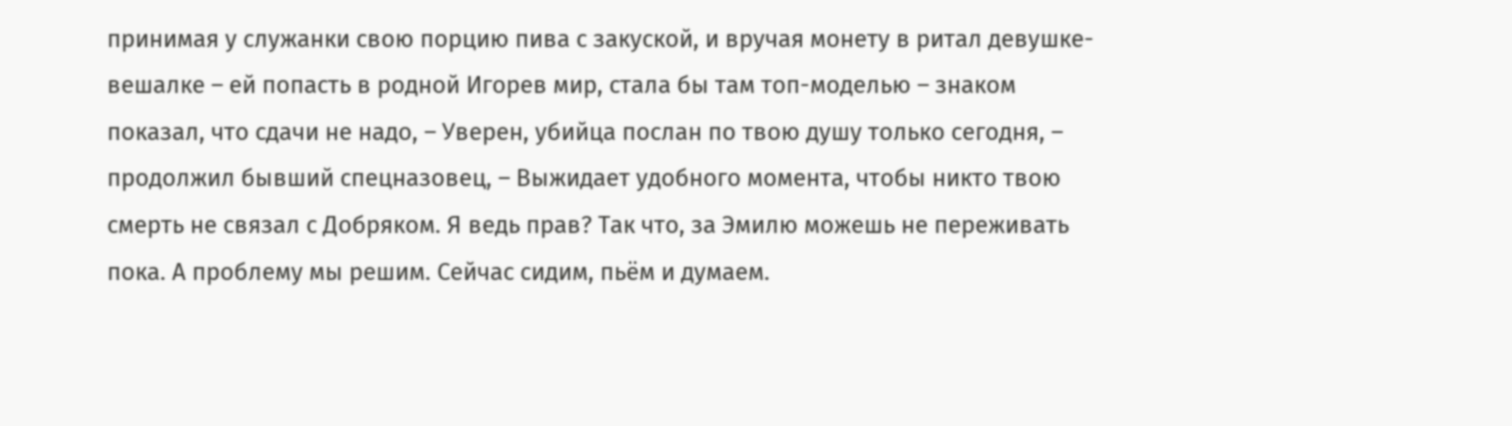принимая у служанки свою порцию пива с закуской, и вручая монету в ритал девушке-вешалке – ей попасть в родной Игорев мир, стала бы там топ-моделью – знаком показал, что сдачи не надо, – Уверен, убийца послан по твою душу только сегодня, – продолжил бывший спецназовец, – Выжидает удобного момента, чтобы никто твою смерть не связал с Добряком. Я ведь прав? Так что, за Эмилю можешь не переживать пока. А проблему мы решим. Сейчас сидим, пьём и думаем.